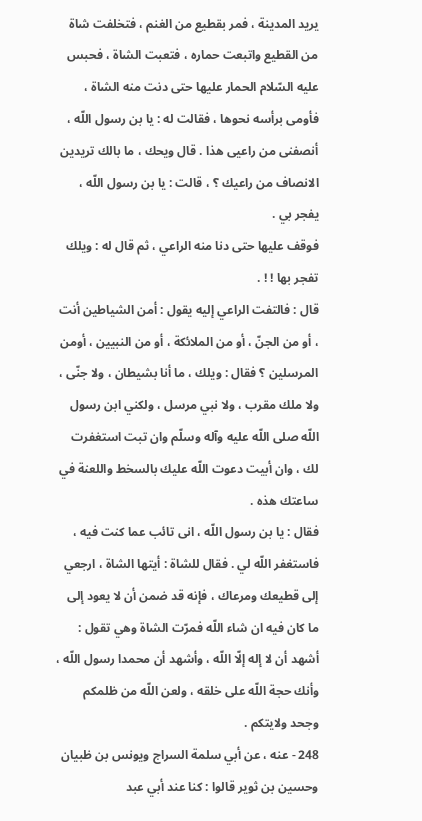يريد المدينة ، فمر بقطيع من الغنم ، فتخلفت شاة من القطيع واتبعت حماره ، فتعبت الشاة ، فحبس عليه السّلام الحمار عليها حتى دنت منه الشاة ، فأومى برأسه نحوها ، فقالت له : يا بن رسول اللّه ، أنصفنى من راعيى هذا . قال ويحك ، ما بالك تريدين الانصاف من راعيك ؟ ، قالت : يا بن رسول اللّه ، يفجر بي .
فوقف عليها حتى دنا منه الراعي ، ثم قال له : ويلك تفجر بها ! ! .
قال : فالتفت الراعي إليه يقول : أمن الشياطين أنت ، أو من الجنّ ، أو من الملائكة ، أو من النبيين ، أومن المرسلين ؟ فقال : ويلك ، ما أنا بشيطان ، ولا جنّى ، ولا ملك مقرب ، ولا نبي مرسل ، ولكني ابن رسول اللّه صلى اللّه عليه وآله وسلّم وان تبت استغفرت لك ، وان أبيت دعوت اللّه عليك بالسخط واللعنة في ساعتك هذه .
فقال : يا بن رسول اللّه ، انى تائب عما كنت فيه ، فاستغفر اللّه لي . فقال للشاة : أيتها الشاة ، ارجعي إلى قطيعك ومرعاك ، فإنه قد ضمن أن لا يعود إلى ما كان فيه ان شاء اللّه فمرّت الشاة وهي تقول : أشهد أن لا إله إلّا اللّه ، وأشهد أن محمدا رسول اللّه ، وأنك حجة اللّه على خلقه ، ولعن اللّه من ظلمكم وجحد ولايتكم .
248 - عنه ، عن أبي سلمة السراج ويونس بن ظبيان وحسين بن ثوير قالوا : كنا عند أبي عبد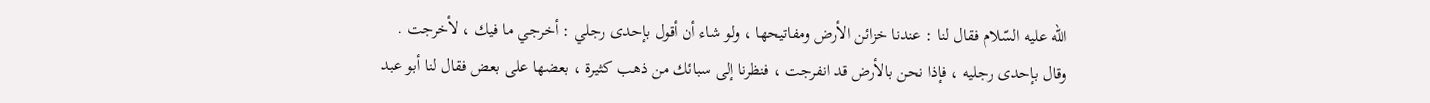اللّه عليه السّلام فقال لنا : عندنا خزائن الأرض ومفاتيحها ، ولو شاء أن أقول بإحدى رجلي : أخرجي ما فيك ، لأخرجت .
وقال بإحدى رجليه ، فإذا نحن بالأرض قد انفرجت ، فنظرنا إلى سبائك من ذهب كثيرة ، بعضها على بعض فقال لنا أبو عبد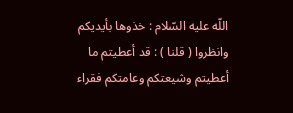اللّه عليه السّلام : خذوها بأيديكم وانظروا ( قلنا ) : قد أعطيتم ما أعطيتم وشيعتكم وعامتكم فقراء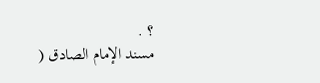؟ .
مسند الإمام الصادق (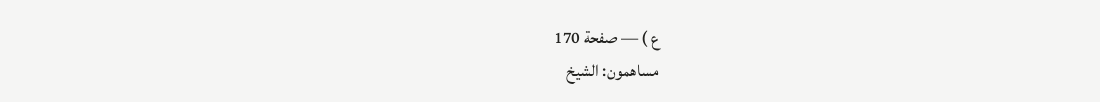ع ) — صفحة 170
مساهمون: الشيخ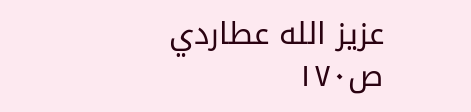عزيز الله عطاردي
ص١٧٠